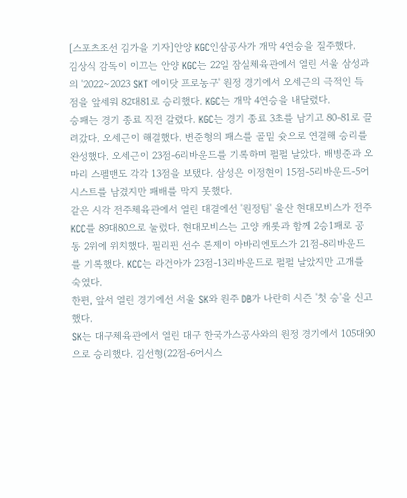[스포츠조선 김가을 기자]안양 KGC인삼공사가 개막 4연승을 질주했다.
김상식 감독이 이끄는 안양 KGC는 22일 잠실체육관에서 열린 서울 삼성과의 '2022∼2023 SKT 에이닷 프로농구' 원정 경기에서 오세근의 극적인 득점을 앞세워 82대81로 승리했다. KGC는 개막 4연승을 내달렸다.
승패는 경기 종료 직전 갈렸다. KGC는 경기 종료 3초를 남기고 80-81로 끌려갔다. 오세근이 해결했다. 변준형의 패스를 골밑 슛으로 연결해 승리를 완성했다. 오세근이 23점-6리바운드를 기록하며 펄펄 날았다. 배병준과 오마리 스펠맨도 각각 13점을 보탰다. 삼성은 이정현이 15점-5리바운드-5어시스트를 남겼지만 패배를 막지 못했다.
같은 시각 전주체육관에서 열린 대결에선 '원정팀' 울산 현대모비스가 전주 KCC를 89대80으로 눌렀다. 현대모비스는 고양 캐롯과 함께 2승1패로 공동 2위에 위치했다. 필리핀 선수 론제이 아바리엔토스가 21점-8리바운드를 기록했다. KCC는 라건아가 23점-13리바운드로 펄펄 날았지만 고개를 숙였다.
한편, 앞서 열린 경기에선 서울 SK와 원주 DB가 나란히 시즌 '첫 승'을 신고했다.
SK는 대구체육관에서 열린 대구 한국가스공사와의 원정 경기에서 105대90으로 승리했다. 김선형(22점-6어시스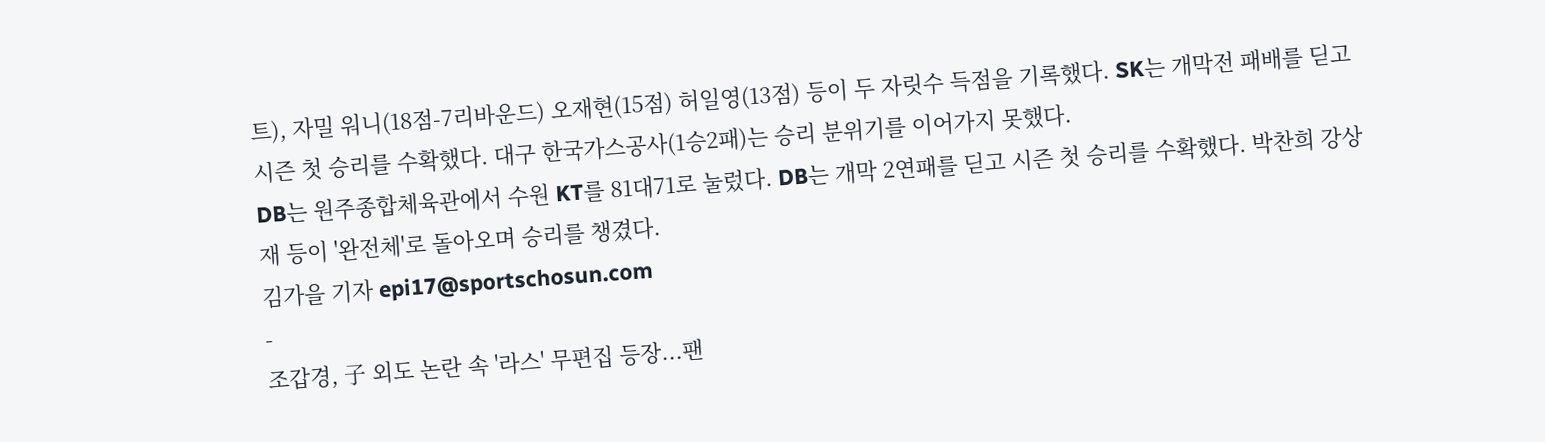트), 자밀 워니(18점-7리바운드) 오재현(15점) 허일영(13점) 등이 두 자릿수 득점을 기록했다. SK는 개막전 패배를 딛고 시즌 첫 승리를 수확했다. 대구 한국가스공사(1승2패)는 승리 분위기를 이어가지 못했다.
DB는 원주종합체육관에서 수원 KT를 81대71로 눌렀다. DB는 개막 2연패를 딛고 시즌 첫 승리를 수확했다. 박찬희 강상재 등이 '완전체'로 돌아오며 승리를 챙겼다.
김가을 기자 epi17@sportschosun.com
-
조갑경, 子 외도 논란 속 '라스' 무편집 등장...팬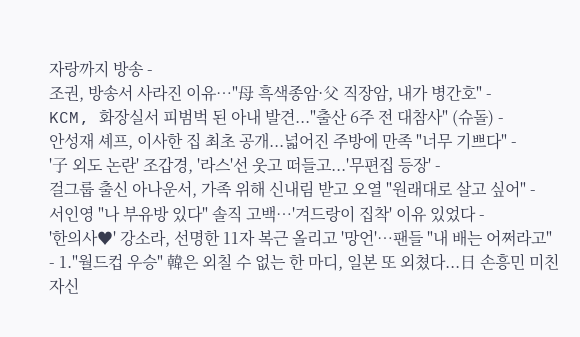자랑까지 방송 -
조권, 방송서 사라진 이유…"母 흑색종암·父 직장암, 내가 병간호" -
KCM, 화장실서 피범벅 된 아내 발견..."출산 6주 전 대참사" (슈돌) -
안성재 셰프, 이사한 집 최초 공개...넓어진 주방에 만족 "너무 기쁘다" -
'子 외도 논란' 조갑경, '라스'선 웃고 떠들고...'무편집 등장' -
걸그룹 출신 아나운서, 가족 위해 신내림 받고 오열 "원래대로 살고 싶어" -
서인영 "나 부유방 있다" 솔직 고백…'겨드랑이 집착' 이유 있었다 -
'한의사♥' 강소라, 선명한 11자 복근 올리고 '망언'…팬들 "내 배는 어쩌라고"
- 1."월드컵 우승" 韓은 외칠 수 없는 한 마디, 일본 또 외쳤다...日 손흥민 미친 자신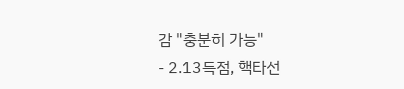감 "충분히 가능"
- 2.13득점, 핵타선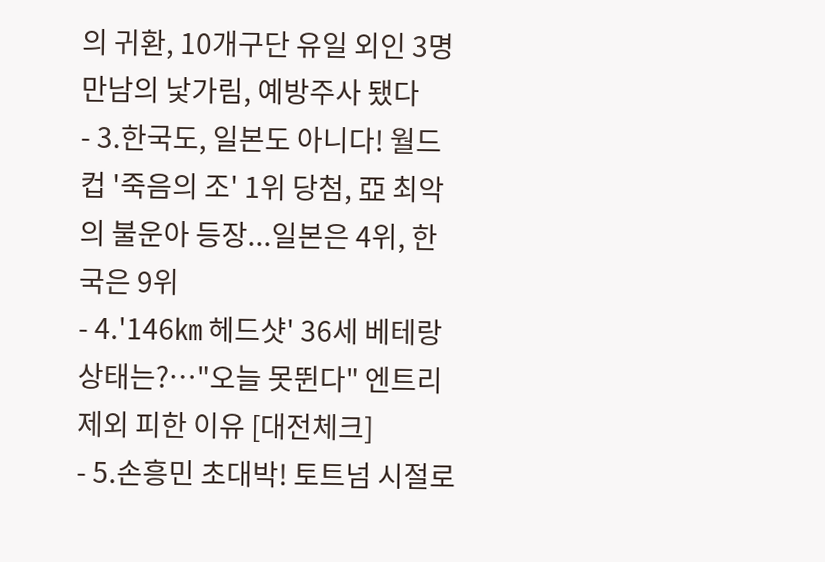의 귀환, 10개구단 유일 외인 3명 만남의 낯가림, 예방주사 됐다
- 3.한국도, 일본도 아니다! 월드컵 '죽음의 조' 1위 당첨, 亞 최악의 불운아 등장...일본은 4위, 한국은 9위
- 4.'146㎞ 헤드샷' 36세 베테랑 상태는?…"오늘 못뛴다" 엔트리 제외 피한 이유 [대전체크]
- 5.손흥민 초대박! 토트넘 시절로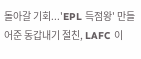돌아갈 기회...'EPL 득점왕' 만들어준 동갑내기 절친, LAFC 이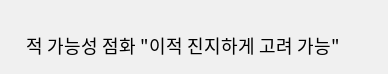적 가능성 점화 "이적 진지하게 고려 가능"